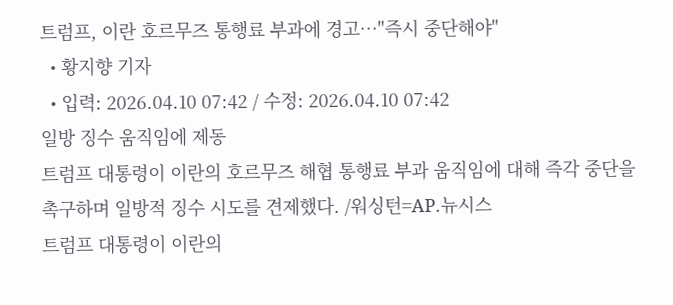트럼프, 이란 호르무즈 통행료 부과에 경고…"즉시 중단해야"
  • 황지향 기자
  • 입력: 2026.04.10 07:42 / 수정: 2026.04.10 07:42
일방 징수 움직임에 제동
트럼프 대통령이 이란의 호르무즈 해협 통행료 부과 움직임에 대해 즉각 중단을 촉구하며 일방적 징수 시도를 견제했다. /워싱턴=AP.뉴시스
트럼프 대통령이 이란의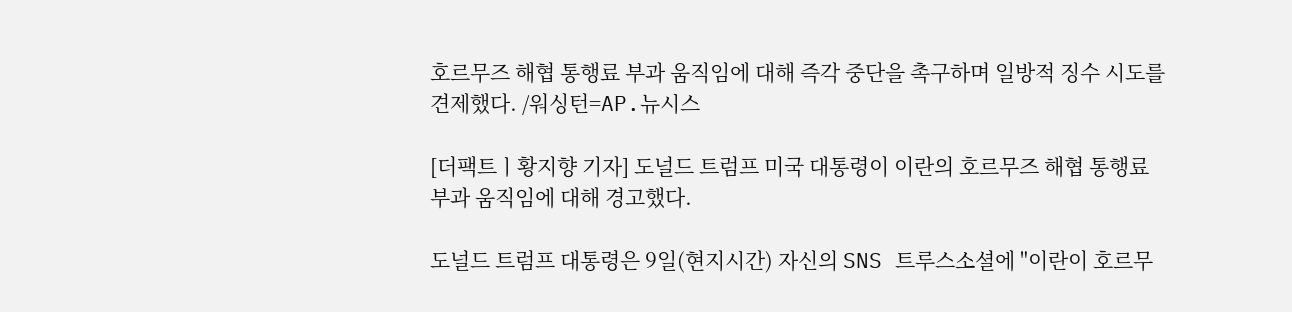호르무즈 해협 통행료 부과 움직임에 대해 즉각 중단을 촉구하며 일방적 징수 시도를 견제했다. /워싱턴=AP.뉴시스

[더팩트ㅣ황지향 기자] 도널드 트럼프 미국 대통령이 이란의 호르무즈 해협 통행료 부과 움직임에 대해 경고했다.

도널드 트럼프 대통령은 9일(현지시간) 자신의 SNS 트루스소셜에 "이란이 호르무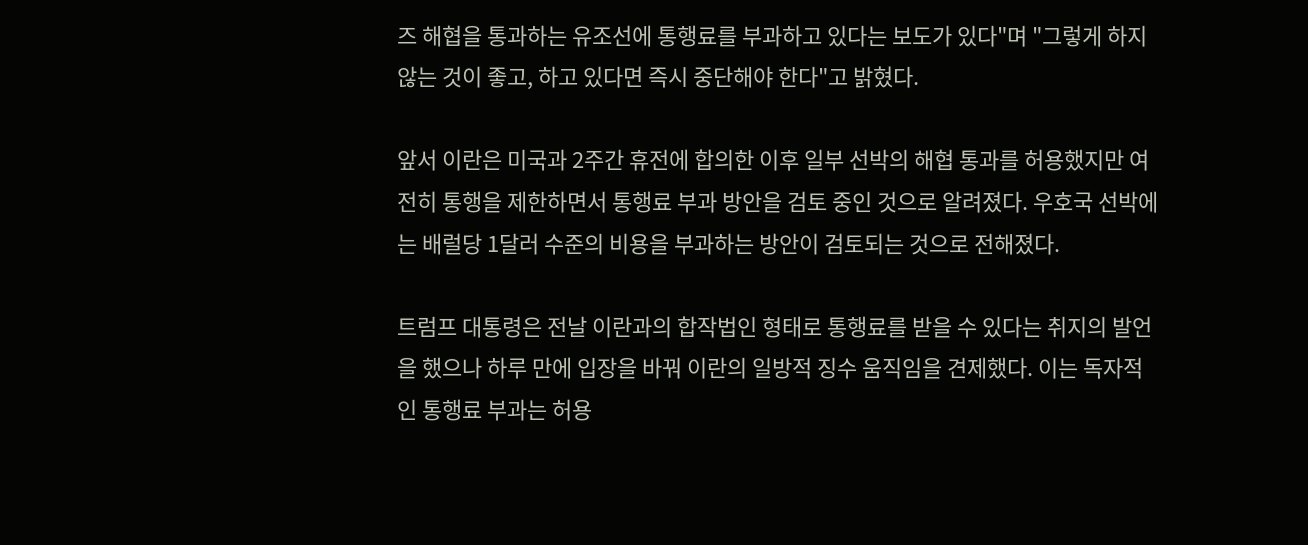즈 해협을 통과하는 유조선에 통행료를 부과하고 있다는 보도가 있다"며 "그렇게 하지 않는 것이 좋고, 하고 있다면 즉시 중단해야 한다"고 밝혔다.

앞서 이란은 미국과 2주간 휴전에 합의한 이후 일부 선박의 해협 통과를 허용했지만 여전히 통행을 제한하면서 통행료 부과 방안을 검토 중인 것으로 알려졌다. 우호국 선박에는 배럴당 1달러 수준의 비용을 부과하는 방안이 검토되는 것으로 전해졌다.

트럼프 대통령은 전날 이란과의 합작법인 형태로 통행료를 받을 수 있다는 취지의 발언을 했으나 하루 만에 입장을 바꿔 이란의 일방적 징수 움직임을 견제했다. 이는 독자적인 통행료 부과는 허용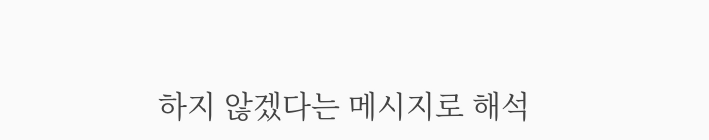하지 않겠다는 메시지로 해석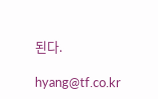된다.

hyang@tf.co.kr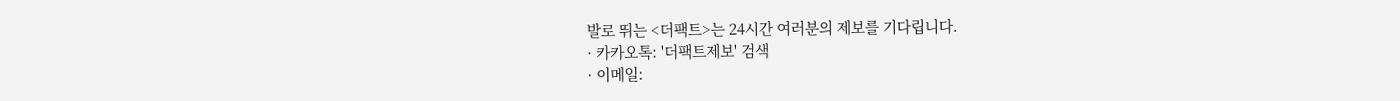발로 뛰는 <더팩트>는 24시간 여러분의 제보를 기다립니다.
· 카카오톡: '더팩트제보' 검색
· 이메일: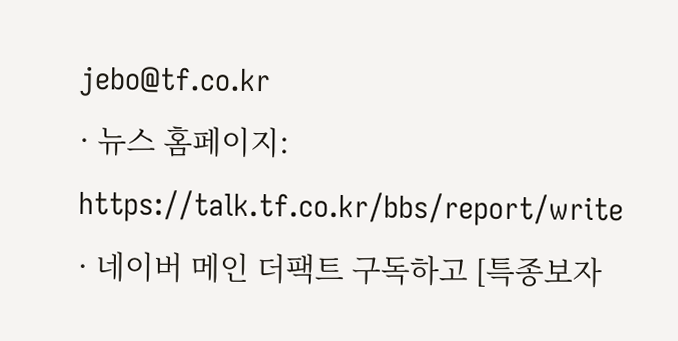jebo@tf.co.kr
· 뉴스 홈페이지: https://talk.tf.co.kr/bbs/report/write
· 네이버 메인 더팩트 구독하고 [특종보자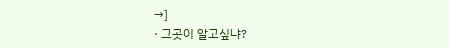→]
· 그곳이 알고싶냐?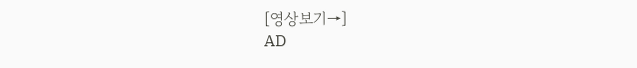[영상보기→]
AD